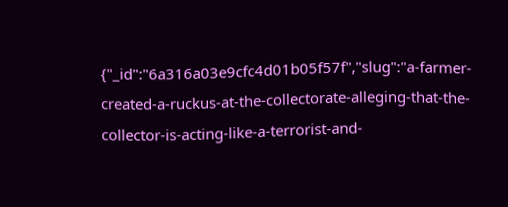{"_id":"6a316a03e9cfc4d01b05f57f","slug":"a-farmer-created-a-ruckus-at-the-collectorate-alleging-that-the-collector-is-acting-like-a-terrorist-and-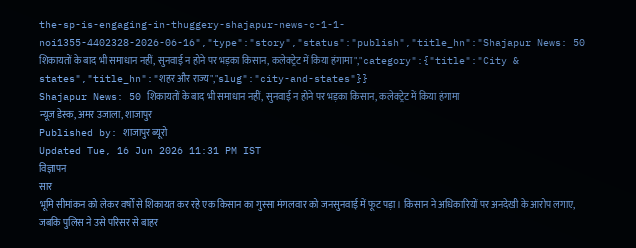the-sp-is-engaging-in-thuggery-shajapur-news-c-1-1-noi1355-4402328-2026-06-16","type":"story","status":"publish","title_hn":"Shajapur News: 50 शिकायतों के बाद भी समाधान नहीं, सुनवाई न होने पर भड़का किसान, कलेक्ट्रेट में किया हंगामा","category":{"title":"City & states","title_hn":"शहर और राज्य","slug":"city-and-states"}}
Shajapur News: 50 शिकायतों के बाद भी समाधान नहीं, सुनवाई न होने पर भड़का किसान, कलेक्ट्रेट में किया हंगामा
न्यूज डेस्क, अमर उजाला, शाजापुर
Published by: शाजापुर ब्यूरो
Updated Tue, 16 Jun 2026 11:31 PM IST
विज्ञापन
सार
भूमि सीमांकन को लेकर वर्षों से शिकायत कर रहे एक किसान का गुस्सा मंगलवार को जनसुनवाई में फूट पड़ा। किसान ने अधिकारियों पर अनदेखी के आरोप लगाए, जबकि पुलिस ने उसे परिसर से बाहर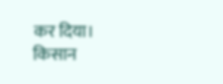कर दिया।
किसान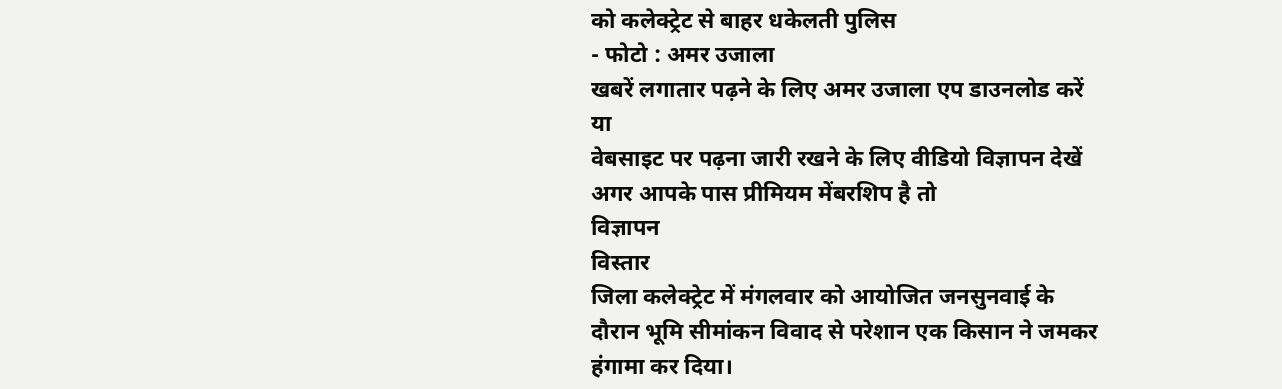को कलेक्ट्रेट से बाहर धकेलती पुलिस
- फोटो : अमर उजाला
खबरें लगातार पढ़ने के लिए अमर उजाला एप डाउनलोड करें
या
वेबसाइट पर पढ़ना जारी रखने के लिए वीडियो विज्ञापन देखें
अगर आपके पास प्रीमियम मेंबरशिप है तो
विज्ञापन
विस्तार
जिला कलेक्ट्रेट में मंगलवार को आयोजित जनसुनवाई के दौरान भूमि सीमांकन विवाद से परेशान एक किसान ने जमकर हंगामा कर दिया।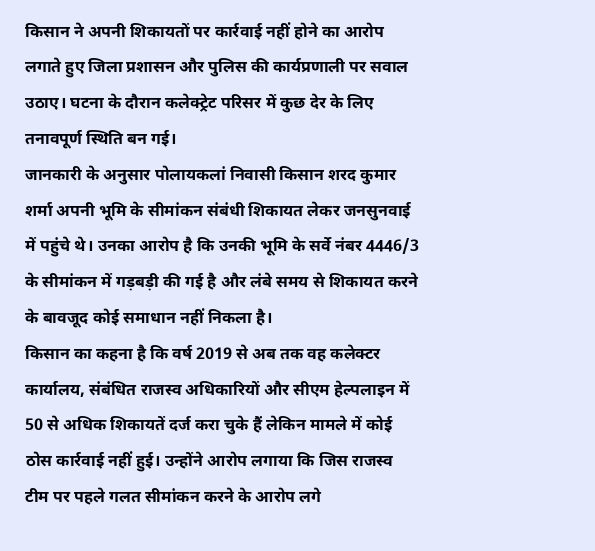किसान ने अपनी शिकायतों पर कार्रवाई नहीं होने का आरोप लगाते हुए जिला प्रशासन और पुलिस की कार्यप्रणाली पर सवाल उठाए। घटना के दौरान कलेक्ट्रेट परिसर में कुछ देर के लिए तनावपूर्ण स्थिति बन गई।
जानकारी के अनुसार पोलायकलां निवासी किसान शरद कुमार शर्मा अपनी भूमि के सीमांकन संबंधी शिकायत लेकर जनसुनवाई में पहुंचे थे। उनका आरोप है कि उनकी भूमि के सर्वे नंबर 4446/3 के सीमांकन में गड़बड़ी की गई है और लंबे समय से शिकायत करने के बावजूद कोई समाधान नहीं निकला है।
किसान का कहना है कि वर्ष 2019 से अब तक वह कलेक्टर कार्यालय, संबंधित राजस्व अधिकारियों और सीएम हेल्पलाइन में 50 से अधिक शिकायतें दर्ज करा चुके हैं लेकिन मामले में कोई ठोस कार्रवाई नहीं हुई। उन्होंने आरोप लगाया कि जिस राजस्व टीम पर पहले गलत सीमांकन करने के आरोप लगे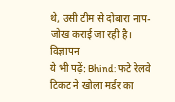थे, उसी टीम से दोबारा नाप-जोख कराई जा रही है।
विज्ञापन
ये भी पढ़ें: Bhind: फटे रेलवे टिकट ने खोला मर्डर का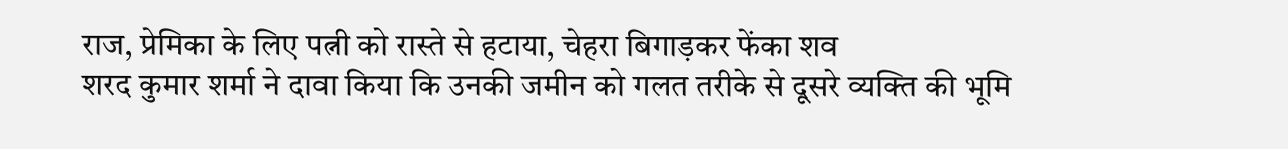राज, प्रेमिका के लिए पत्नी को रास्ते से हटाया, चेहरा बिगाड़कर फेंका शव
शरद कुमार शर्मा ने दावा किया कि उनकी जमीन को गलत तरीके से दूसरे व्यक्ति की भूमि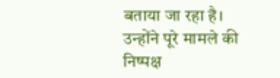बताया जा रहा है। उन्होंने पूरे मामले की निष्पक्ष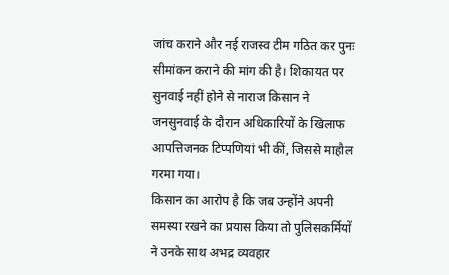जांच कराने और नई राजस्व टीम गठित कर पुनः सीमांकन कराने की मांग की है। शिकायत पर सुनवाई नहीं होने से नाराज किसान ने जनसुनवाई के दौरान अधिकारियों के खिलाफ आपत्तिजनक टिप्पणियां भी कीं, जिससे माहौल गरमा गया।
किसान का आरोप है कि जब उन्होंने अपनी समस्या रखने का प्रयास किया तो पुलिसकर्मियों ने उनके साथ अभद्र व्यवहार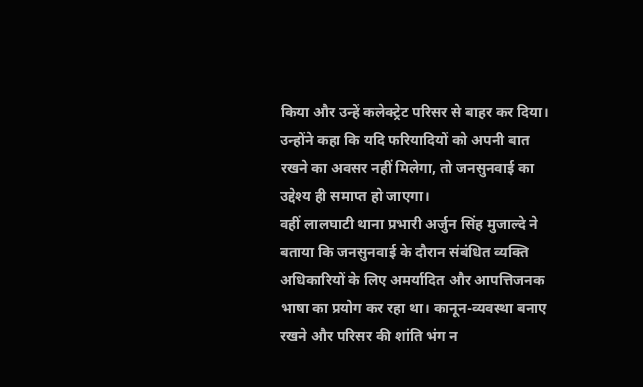किया और उन्हें कलेक्ट्रेट परिसर से बाहर कर दिया। उन्होंने कहा कि यदि फरियादियों को अपनी बात रखने का अवसर नहीं मिलेगा, तो जनसुनवाई का उद्देश्य ही समाप्त हो जाएगा।
वहीं लालघाटी थाना प्रभारी अर्जुन सिंह मुजाल्दे ने बताया कि जनसुनवाई के दौरान संबंधित व्यक्ति अधिकारियों के लिए अमर्यादित और आपत्तिजनक भाषा का प्रयोग कर रहा था। कानून-व्यवस्था बनाए रखने और परिसर की शांति भंग न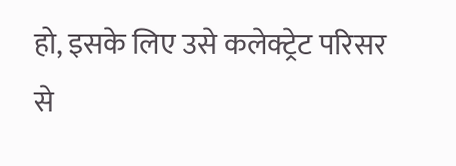हो, इसके लिए उसे कलेक्ट्रेट परिसर से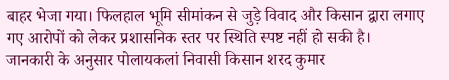बाहर भेजा गया। फिलहाल भूमि सीमांकन से जुड़े विवाद और किसान द्वारा लगाए गए आरोपों को लेकर प्रशासनिक स्तर पर स्थिति स्पष्ट नहीं हो सकी है।
जानकारी के अनुसार पोलायकलां निवासी किसान शरद कुमार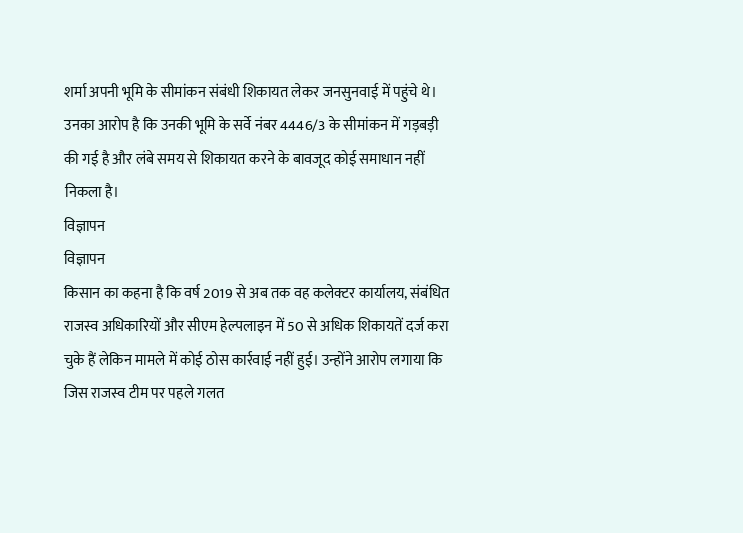शर्मा अपनी भूमि के सीमांकन संबंधी शिकायत लेकर जनसुनवाई में पहुंचे थे। उनका आरोप है कि उनकी भूमि के सर्वे नंबर 4446/3 के सीमांकन में गड़बड़ी की गई है और लंबे समय से शिकायत करने के बावजूद कोई समाधान नहीं निकला है।
विज्ञापन
विज्ञापन
किसान का कहना है कि वर्ष 2019 से अब तक वह कलेक्टर कार्यालय, संबंधित राजस्व अधिकारियों और सीएम हेल्पलाइन में 50 से अधिक शिकायतें दर्ज करा चुके हैं लेकिन मामले में कोई ठोस कार्रवाई नहीं हुई। उन्होंने आरोप लगाया कि जिस राजस्व टीम पर पहले गलत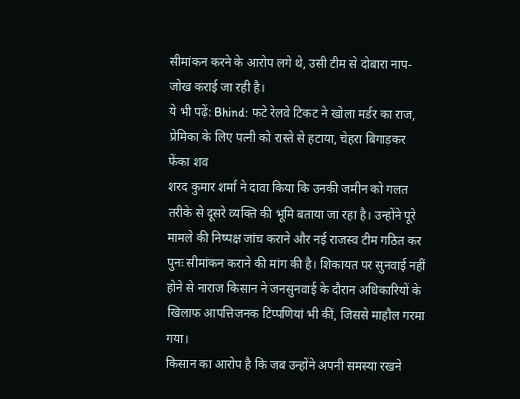सीमांकन करने के आरोप लगे थे, उसी टीम से दोबारा नाप-जोख कराई जा रही है।
ये भी पढ़ें: Bhind: फटे रेलवे टिकट ने खोला मर्डर का राज, प्रेमिका के लिए पत्नी को रास्ते से हटाया, चेहरा बिगाड़कर फेंका शव
शरद कुमार शर्मा ने दावा किया कि उनकी जमीन को गलत तरीके से दूसरे व्यक्ति की भूमि बताया जा रहा है। उन्होंने पूरे मामले की निष्पक्ष जांच कराने और नई राजस्व टीम गठित कर पुनः सीमांकन कराने की मांग की है। शिकायत पर सुनवाई नहीं होने से नाराज किसान ने जनसुनवाई के दौरान अधिकारियों के खिलाफ आपत्तिजनक टिप्पणियां भी कीं, जिससे माहौल गरमा गया।
किसान का आरोप है कि जब उन्होंने अपनी समस्या रखने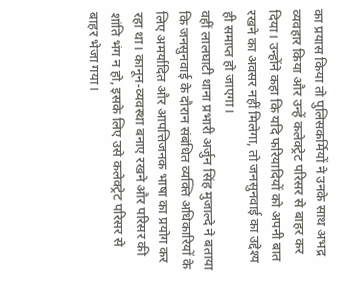का प्रयास किया तो पुलिसकर्मियों ने उनके साथ अभद्र व्यवहार किया और उन्हें कलेक्ट्रेट परिसर से बाहर कर दिया। उन्होंने कहा कि यदि फरियादियों को अपनी बात रखने का अवसर नहीं मिलेगा, तो जनसुनवाई का उद्देश्य ही समाप्त हो जाएगा।
वहीं लालघाटी थाना प्रभारी अर्जुन सिंह मुजाल्दे ने बताया कि जनसुनवाई के दौरान संबंधित व्यक्ति अधिकारियों के लिए अमर्यादित और आपत्तिजनक भाषा का प्रयोग कर रहा था। कानून-व्यवस्था बनाए रखने और परिसर की शांति भंग न हो, इसके लिए उसे कलेक्ट्रेट परिसर से बाहर भेजा गया।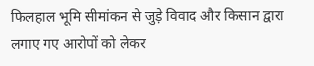फिलहाल भूमि सीमांकन से जुड़े विवाद और किसान द्वारा लगाए गए आरोपों को लेकर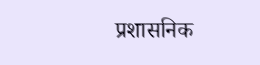प्रशासनिक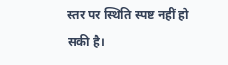स्तर पर स्थिति स्पष्ट नहीं हो सकी है।